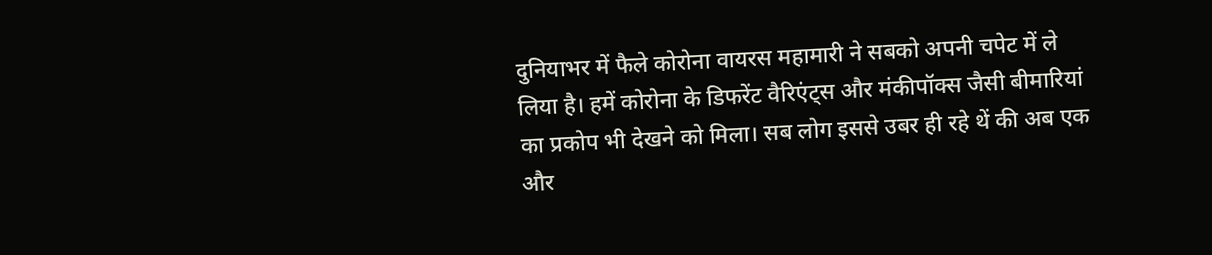दुनियाभर में फैले कोरोना वायरस महामारी ने सबको अपनी चपेट में ले लिया है। हमें कोरोना के डिफरेंट वैरिएंट्स और मंकीपॉक्स जैसी बीमारियां का प्रकोप भी देखने को मिला। सब लोग इससे उबर ही रहे थें की अब एक और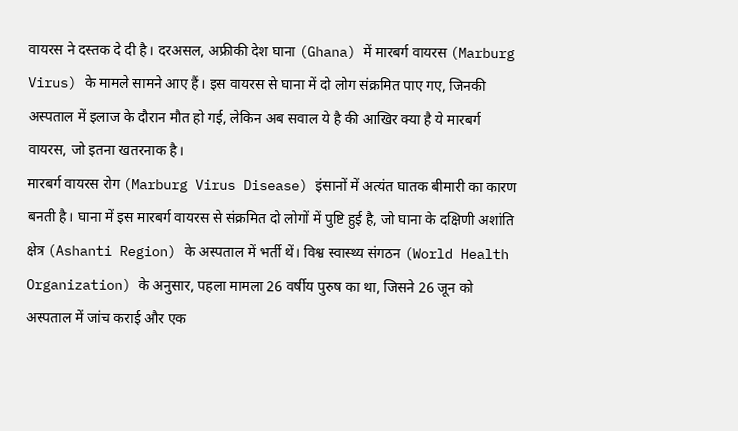वायरस ने दस्तक दे दी है। दरअसल, अफ्रीकी देश घाना (Ghana) में मारबर्ग वायरस (Marburg Virus) के मामले सामने आए हैं। इस वायरस से घाना में दो लोग संक्रमित पाए गए, जिनकी अस्पताल में इलाज के दौरान मौत हो गई, लेकिन अब सवाल ये है की आखिर क्या है ये मारबर्ग वायरस, जो इतना खतरनाक है।
मारबर्ग वायरस रोग (Marburg Virus Disease) इंसानों में अत्यंत घातक बीमारी का कारण बनती है। घाना में इस मारबर्ग वायरस से संक्रमित दो लोगों में पुष्टि हुई है, जो घाना के दक्षिणी अशांति क्षेत्र (Ashanti Region) के अस्पताल में भर्ती थें। विश्व स्वास्थ्य संगठन (World Health Organization) के अनुसार, पहला मामला 26 वर्षीय पुरुष का था, जिसने 26 जून को अस्पताल में जांच कराई और एक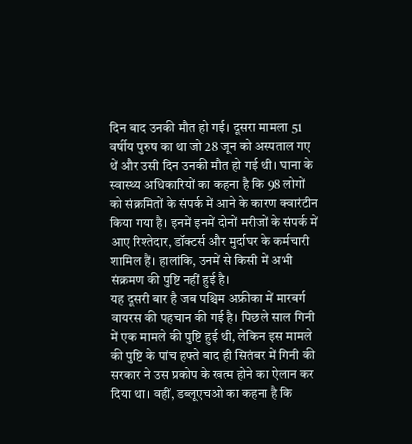दिन बाद उनकी मौत हो गई। दूसरा मामला 51 वर्षीय पुरुष का था जो 28 जून को अस्पताल गए थें और उसी दिन उनकी मौत हो गई थी। घाना के स्वास्थ्य अधिकारियों का कहना है कि 98 लोगों को संक्रमितों के संपर्क में आने के कारण क्वारंटीन किया गया है। इनमें इनमें दोनों मरीजों के संपर्क में आए रिश्तेदार, डॉक्टर्स और मुर्दाघर के कर्मचारी शामिल हैं। हालांकि, उनमें से किसी में अभी संक्रमण की पुष्टि नहीं हुई है।
यह दूसरी बार है जब पश्चिम अफ्रीका में मारबर्ग वायरस की पहचान की गई है। पिछले साल गिनी में एक मामले की पुष्टि हुई थी, लेकिन इस मामले की पुष्टि के पांच हफ्ते बाद ही सितंबर में गिनी की सरकार ने उस प्रकोप के खत्म होने का ऐलान कर दिया था। वहीं, डब्लूएचओ का कहना है कि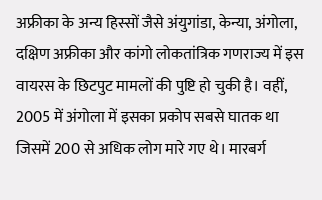अफ्रीका के अन्य हिस्सों जैसे अंयुगांडा, केन्या, अंगोला, दक्षिण अफ्रीका और कांगो लोकतांत्रिक गणराज्य में इस वायरस के छिटपुट मामलों की पुष्टि हो चुकी है। वहीं, 2005 में अंगोला में इसका प्रकोप सबसे घातक था जिसमें 200 से अधिक लोग मारे गए थे। मारबर्ग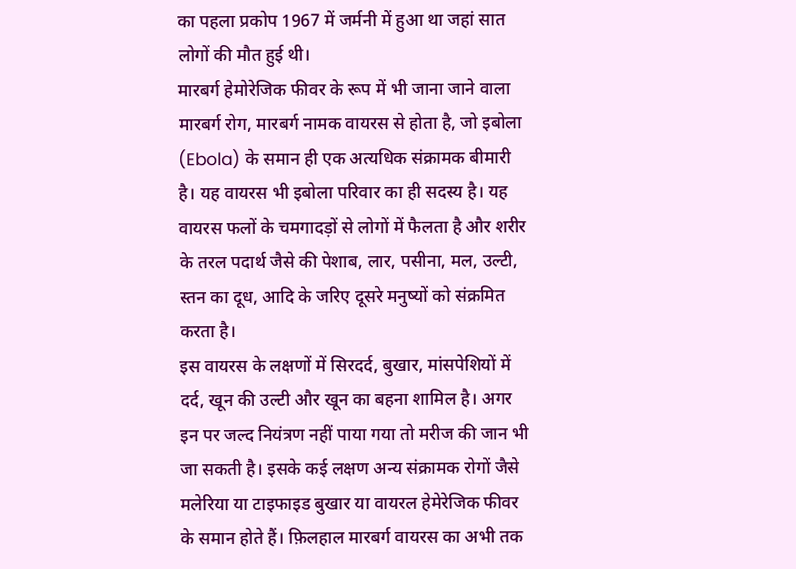का पहला प्रकोप 1967 में जर्मनी में हुआ था जहां सात लोगों की मौत हुई थी।
मारबर्ग हेमोरेजिक फीवर के रूप में भी जाना जाने वाला मारबर्ग रोग, मारबर्ग नामक वायरस से होता है, जो इबोला (Ebola) के समान ही एक अत्यधिक संक्रामक बीमारी है। यह वायरस भी इबोला परिवार का ही सदस्य है। यह वायरस फलों के चमगादड़ों से लोगों में फैलता है और शरीर के तरल पदार्थ जैसे की पेशाब, लार, पसीना, मल, उल्टी, स्तन का दूध, आदि के जरिए दूसरे मनुष्यों को संक्रमित करता है।
इस वायरस के लक्षणों में सिरदर्द, बुखार, मांसपेशियों में दर्द, खून की उल्टी और खून का बहना शामिल है। अगर इन पर जल्द नियंत्रण नहीं पाया गया तो मरीज की जान भी जा सकती है। इसके कई लक्षण अन्य संक्रामक रोगों जैसे मलेरिया या टाइफाइड बुखार या वायरल हेमेरेजिक फीवर के समान होते हैं। फ़िलहाल मारबर्ग वायरस का अभी तक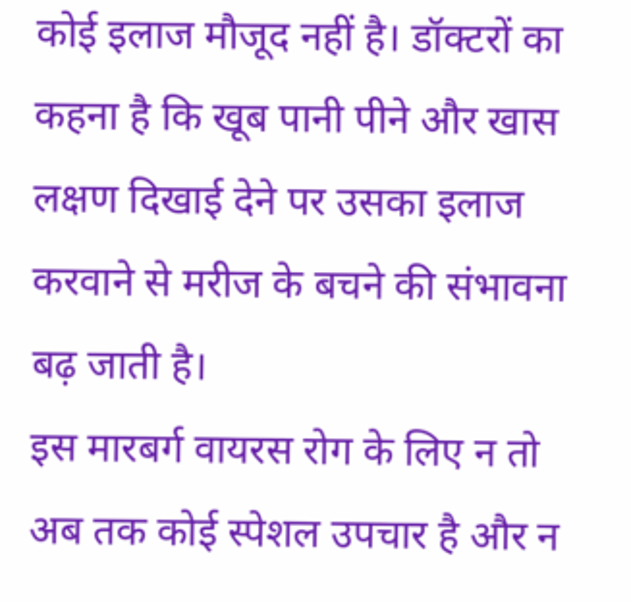कोई इलाज मौजूद नहीं है। डॉक्टरों का कहना है कि खूब पानी पीने और खास लक्षण दिखाई देने पर उसका इलाज करवाने से मरीज के बचने की संभावना बढ़ जाती है।
इस मारबर्ग वायरस रोग के लिए न तो अब तक कोई स्पेशल उपचार है और न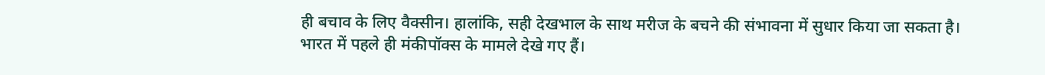ही बचाव के लिए वैक्सीन। हालांकि, सही देखभाल के साथ मरीज के बचने की संभावना में सुधार किया जा सकता है। भारत में पहले ही मंकीपॉक्स के मामले देखे गए हैं।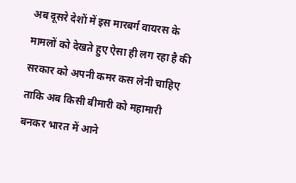अब दूसरे देशों में इस मारबर्ग वायरस के मामलों को देखते हुए ऐसा ही लग रहा है की सरकार को अपनी कमर कस लेनी चाहिए ताकि अब किसी बीमारी को महामारी बनकर भारत में आने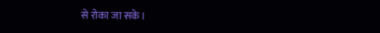से रोका जा सके।